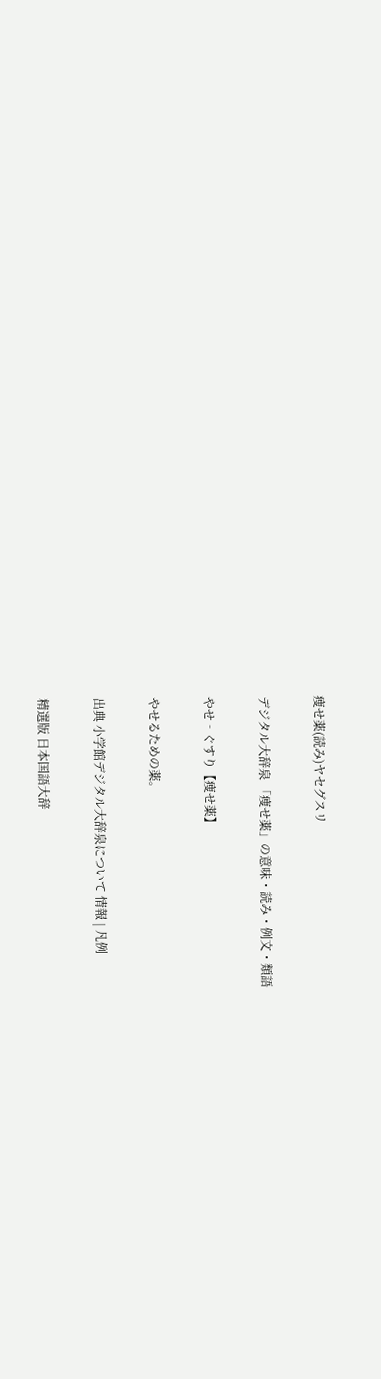痩せ薬(読み)ヤセグスリ

デジタル大辞泉 「痩せ薬」の意味・読み・例文・類語

やせ‐ぐすり【痩せ薬】

やせるための薬。

出典 小学館デジタル大辞泉について 情報 | 凡例

精選版 日本国語大辞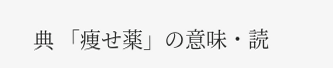典 「痩せ薬」の意味・読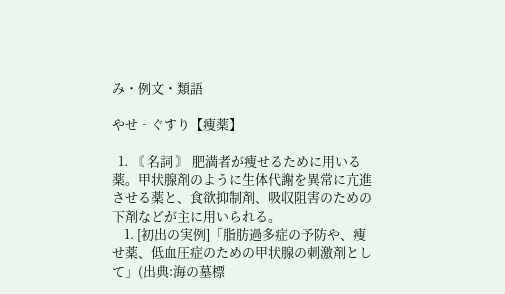み・例文・類語

やせ‐ぐすり【痩薬】

  1. 〘 名詞 〙 肥満者が痩せるために用いる薬。甲状腺剤のように生体代謝を異常に亢進させる薬と、食欲抑制剤、吸収阻害のための下剤などが主に用いられる。
    1. [初出の実例]「脂肪過多症の予防や、痩せ薬、低血圧症のための甲状腺の刺激剤として」(出典:海の墓標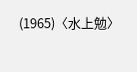(1965)〈水上勉〉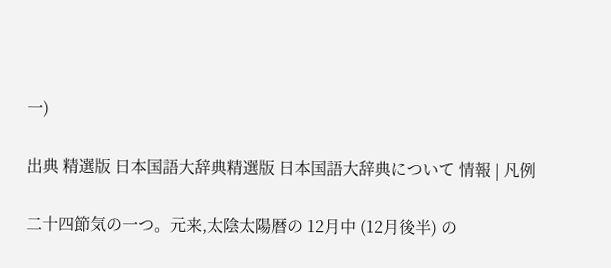一)

出典 精選版 日本国語大辞典精選版 日本国語大辞典について 情報 | 凡例

二十四節気の一つ。元来,太陰太陽暦の 12月中 (12月後半) の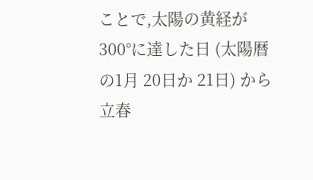ことで,太陽の黄経が 300°に達した日 (太陽暦の1月 20日か 21日) から立春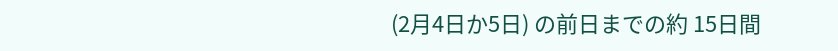(2月4日か5日) の前日までの約 15日間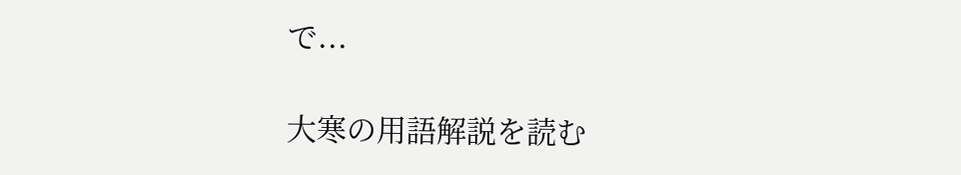で...

大寒の用語解説を読む